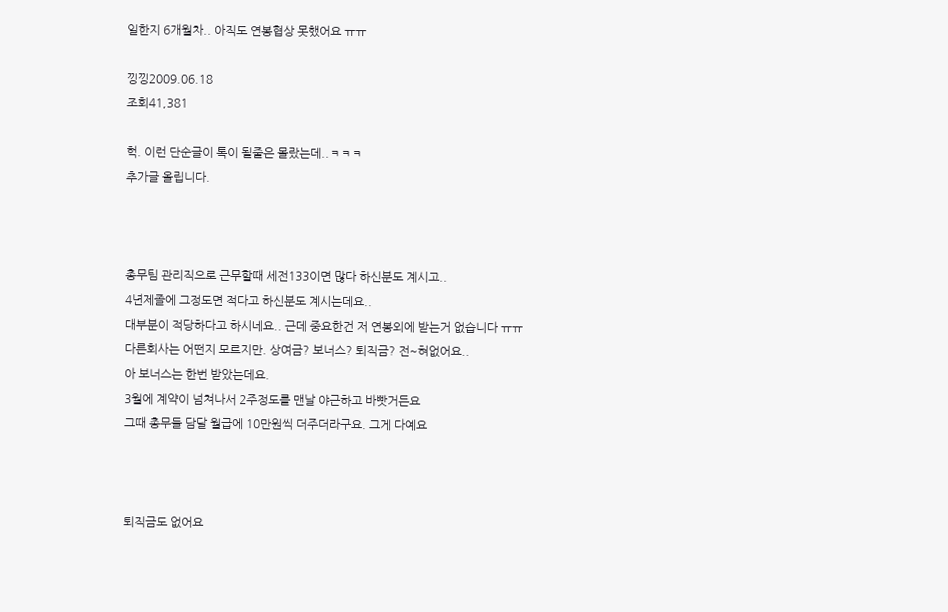일한지 6개월차.. 아직도 연봉협상 못했어요 ㅠㅠ

낑낑2009.06.18
조회41,381

헉. 이런 단순글이 톡이 될줄은 몰랐는데..ㅋㅋㅋ
추가글 올립니다.



총무팀 관리직으로 근무할때 세전133이면 많다 하신분도 계시고..
4년제졸에 그정도면 적다고 하신분도 계시는데요..
대부분이 적당하다고 하시네요.. 근데 중요한건 저 연봉외에 받는거 없습니다 ㅠㅠ
다른회사는 어떤지 모르지만. 상여금? 보너스? 퇴직금? 전~혀없어요..
아 보너스는 한번 받았는데요.
3월에 계약이 넘쳐나서 2주정도를 맨날 야근하고 바빳거든요
그때 총무들 담달 월급에 10만원씩 더주더라구요. 그게 다예요



퇴직금도 없어요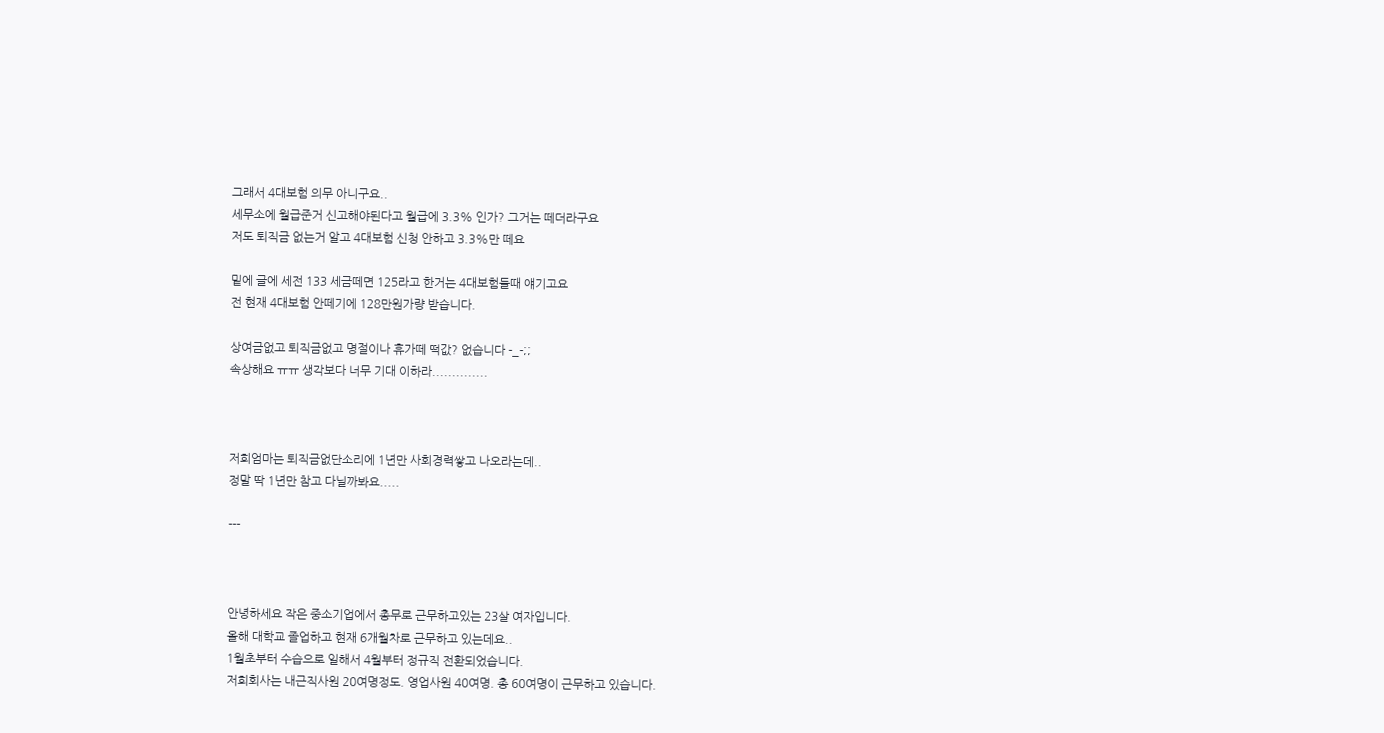그래서 4대보험 의무 아니구요..
세무소에 월급준거 신고해야된다고 월급에 3.3% 인가? 그거는 떼더라구요
저도 퇴직금 없는거 알고 4대보험 신청 안하고 3.3%만 떼요

밑에 글에 세전 133 세금떼면 125라고 한거는 4대보험들때 얘기고요
전 현재 4대보험 안떼기에 128만원가량 받습니다.

상여금없고 퇴직금없고 명절이나 휴가떼 떡값? 없습니다 -_-;;
속상해요 ㅠㅠ 생각보다 너무 기대 이하라..............



저희엄마는 퇴직금없단소리에 1년만 사회경력쌓고 나오라는데..
정말 딱 1년만 참고 다닐까봐요.....

---



안녕하세요 작은 중소기업에서 총무로 근무하고있는 23살 여자입니다.
올해 대학교 졸업하고 현재 6개월차로 근무하고 있는데요..
1월초부터 수습으로 일해서 4월부터 정규직 전환되었습니다.
저희회사는 내근직사원 20여명정도. 영업사원 40여명. 총 60여명이 근무하고 있습니다.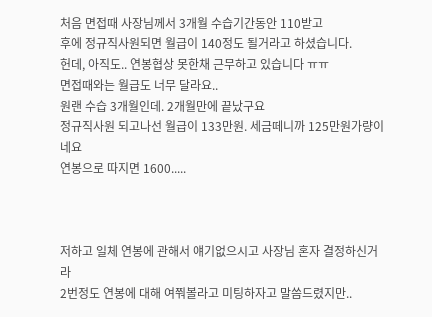처음 면접때 사장님께서 3개월 수습기간동안 110받고
후에 정규직사원되면 월급이 140정도 될거라고 하셨습니다.
헌데, 아직도.. 연봉협상 못한채 근무하고 있습니다 ㅠㅠ
면접때와는 월급도 너무 달라요..
원랜 수습 3개월인데. 2개월만에 끝났구요
정규직사원 되고나선 월급이 133만원. 세금떼니까 125만원가량이네요
연봉으로 따지면 1600.....



저하고 일체 연봉에 관해서 얘기없으시고 사장님 혼자 결정하신거라
2번정도 연봉에 대해 여쭤볼라고 미팅하자고 말씀드렸지만..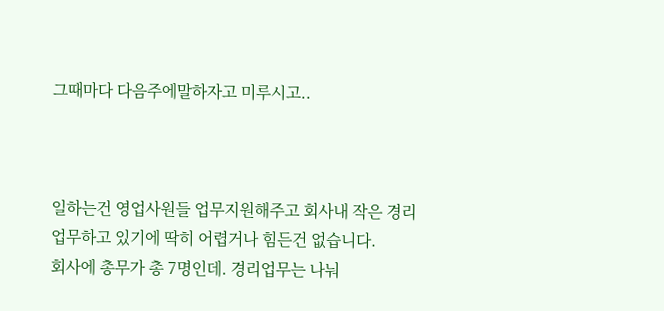그때마다 다음주에말하자고 미루시고..



일하는건 영업사원들 업무지원해주고 회사내 작은 경리업무하고 있기에 딱히 어렵거나 힘든건 없습니다.
회사에 총무가 총 7명인데. 경리업무는 나눠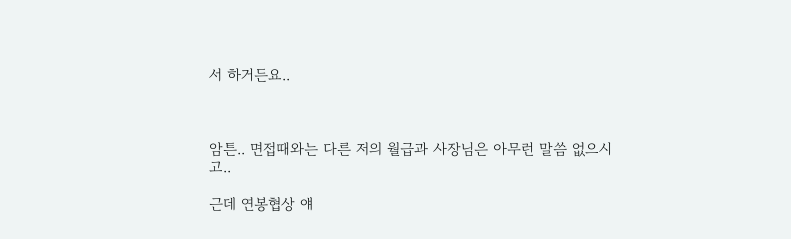서 하거든요..



암튼.. 면접때와는 다른 저의 월급과 사장님은 아무런 말씀 없으시고..

근데 연봉협상 얘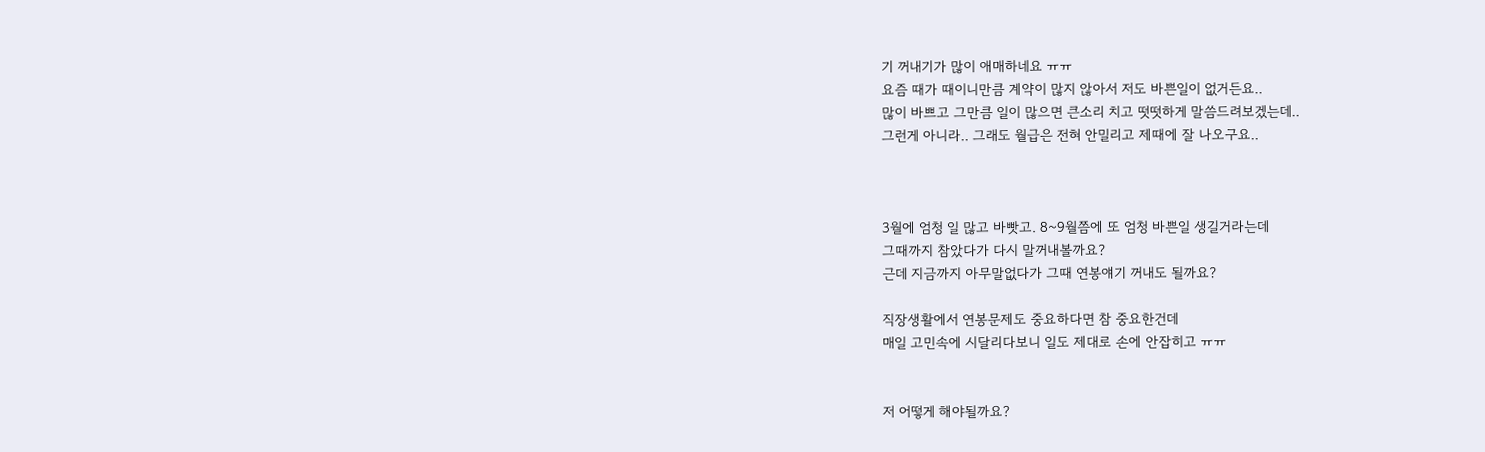기 꺼내기가 많이 애매하네요 ㅠㅠ
요즘 때가 때이니만큼 계약이 많지 않아서 저도 바쁜일이 없거든요..
많이 바쁘고 그만큼 일이 많으면 큰소리 치고 떳떳하게 말씀드려보겠는데..
그런게 아니라.. 그래도 월급은 전혀 안밀리고 제때에 잘 나오구요..



3월에 엄청 일 많고 바빳고. 8~9월쯤에 또 엄청 바쁜일 생길거라는데
그때까지 참았다가 다시 말꺼내볼까요?
근데 지금까지 아무말없다가 그때 연봉얘기 꺼내도 될까요?

직장생활에서 연봉문제도 중요하다면 참 중요한건데
매일 고민속에 시달리다보니 일도 제대로 손에 안잡히고 ㅠㅠ


저 어떻게 해야될까요?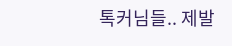톡커님들.. 제발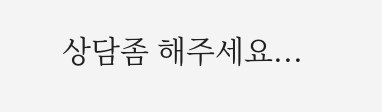상담좀 해주세요...